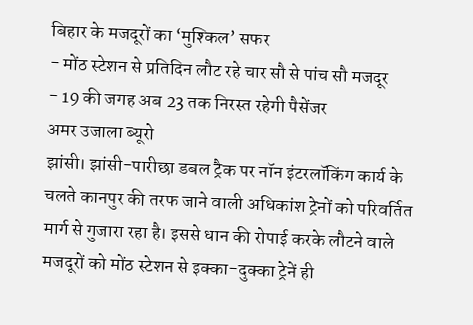बिहार के मजदूरों का ‘मुश्किल’ सफर
- मोंठ स्टेशन से प्रतिदिन लौट रहे चार सौ से पांच सौ मजदूर
- 19 की जगह अब 23 तक निरस्त रहेगी पैसेंजर
अमर उजाला ब्यूरो
झांसी। झांसी-पारीछा डबल ट्रैक पर नॉन इंटरलॉकिंग कार्य के चलते कानपुर की तरफ जाने वाली अधिकांश ट्रेनों को परिवर्तित मार्ग से गुजारा रहा है। इससे धान की रोपाई करके लौटने वाले मजदूरों को मोंठ स्टेशन से इक्का-दुक्का ट्रेनें ही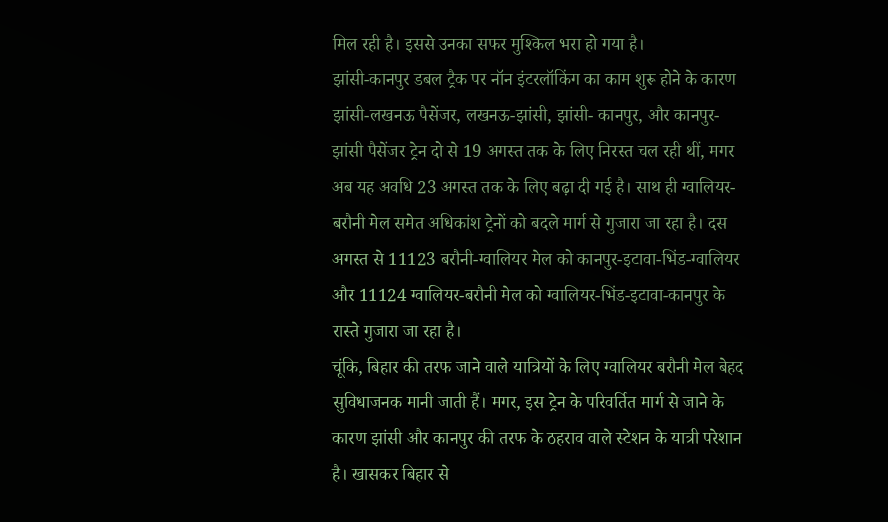मिल रही है। इससे उनका सफर मुश्किल भरा हो गया है।
झांसी-कानपुर डबल ट्रैक पर नॉन इंटरलॉकिंग का काम शुरू होने के कारण झांसी-लखनऊ पैसेंजर, लखनऊ-झांसी, झांसी- कानपुर, और कानपुर- झांसी पैसेंजर ट्रेन दो से 19 अगस्त तक के लिए निरस्त चल रही थीं, मगर अब यह अवधि 23 अगस्त तक के लिए बढ़ा दी गई है। साथ ही ग्वालियर-बरौनी मेल समेत अधिकांश ट्रेनों को बदले मार्ग से गुजारा जा रहा है। दस अगस्त से 11123 बरौनी-ग्वालियर मेल को कानपुर-इटावा-भिंड-ग्वालियर और 11124 ग्वालियर-बरौनी मेल को ग्वालियर-भिंड-इटावा-कानपुर के रास्ते गुजारा जा रहा है।
चूंकि, बिहार की तरफ जाने वाले यात्रियों के लिए ग्वालियर बरौनी मेल बेहद सुविधाजनक मानी जाती हैं। मगर, इस ट्रेन के परिवर्तित मार्ग से जाने के कारण झांसी और कानपुर की तरफ के ठहराव वाले स्टेशन के यात्री परेशान है। खासकर बिहार से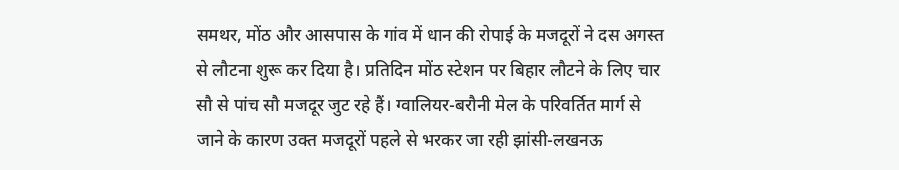समथर, मोंठ और आसपास के गांव में धान की रोपाई के मजदूरों ने दस अगस्त से लौटना शुरू कर दिया है। प्रतिदिन मोंठ स्टेशन पर बिहार लौटने के लिए चार सौ से पांच सौ मजदूर जुट रहे हैं। ग्वालियर-बरौनी मेल के परिवर्तित मार्ग से जाने के कारण उक्त मजदूरों पहले से भरकर जा रही झांसी-लखनऊ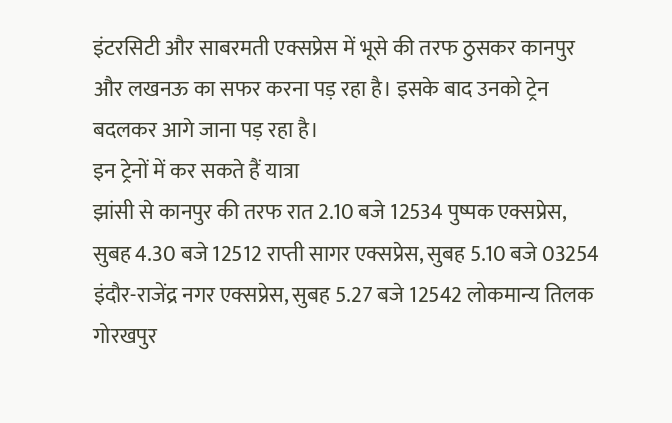इंटरसिटी और साबरमती एक्सप्रेस में भूसे की तरफ ठुसकर कानपुर और लखनऊ का सफर करना पड़ रहा है। इसके बाद उनको ट्रेन बदलकर आगे जाना पड़ रहा है।
इन ट्रेनों में कर सकते हैं यात्रा
झांसी से कानपुर की तरफ रात 2.10 बजे 12534 पुष्पक एक्सप्रेस, सुबह 4.30 बजे 12512 राप्ती सागर एक्सप्रेस, सुबह 5.10 बजे 03254 इंदौर-राजेंद्र नगर एक्सप्रेस, सुबह 5.27 बजे 12542 लोकमान्य तिलक गोरखपुर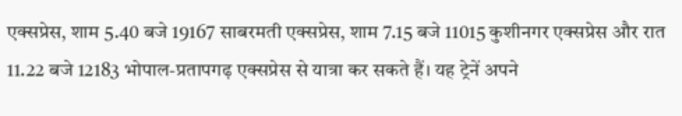एक्सप्रेस, शाम 5.40 बजे 19167 साबरमती एक्सप्रेस, शाम 7.15 बजे 11015 कुशीनगर एक्सप्रेस और रात 11.22 बजे 12183 भोपाल-प्रतापगढ़ एक्सप्रेस से यात्रा कर सकते हैं। यह ट्रेनें अपने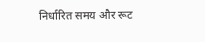निर्धारित समय और रूट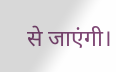से जाएंगी।